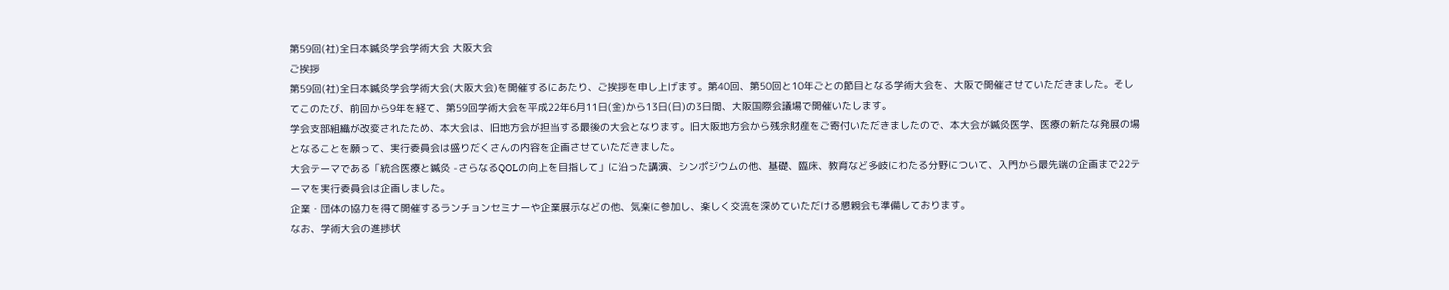第59回(社)全日本鍼灸学会学術大会 大阪大会
ご挨拶
第59回(社)全日本鍼灸学会学術大会(大阪大会)を開催するにあたり、ご挨拶を申し上げます。第40回、第50回と10年ごとの節目となる学術大会を、大阪で開催させていただきました。そしてこのたび、前回から9年を経て、第59回学術大会を平成22年6月11日(金)から13日(日)の3日間、大阪国際会議場で開催いたします。
学会支部組織が改変されたため、本大会は、旧地方会が担当する最後の大会となります。旧大阪地方会から残余財産をご寄付いただきましたので、本大会が鍼灸医学、医療の新たな発展の場となることを願って、実行委員会は盛りだくさんの内容を企画させていただきました。
大会テーマである「統合医療と鍼灸 -さらなるQOLの向上を目指して」に沿った講演、シンポジウムの他、基礎、臨床、教育など多岐にわたる分野について、入門から最先端の企画まで22テーマを実行委員会は企画しました。
企業・団体の協力を得て開催するランチョンセミナーや企業展示などの他、気楽に参加し、楽しく交流を深めていただける懇親会も準備しております。
なお、学術大会の進捗状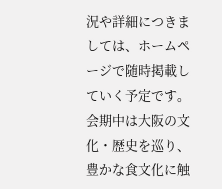況や詳細につきましては、ホームページで随時掲載していく予定です。
会期中は大阪の文化・歴史を巡り、豊かな食文化に触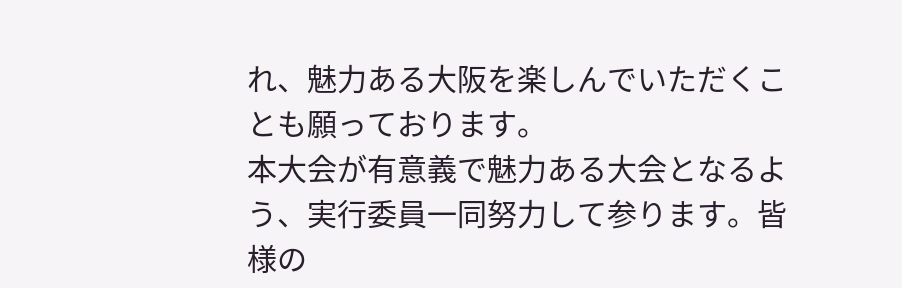れ、魅力ある大阪を楽しんでいただくことも願っております。
本大会が有意義で魅力ある大会となるよう、実行委員一同努力して参ります。皆様の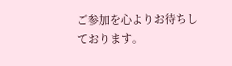ご参加を心よりお待ちしております。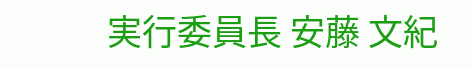実行委員長 安藤 文紀